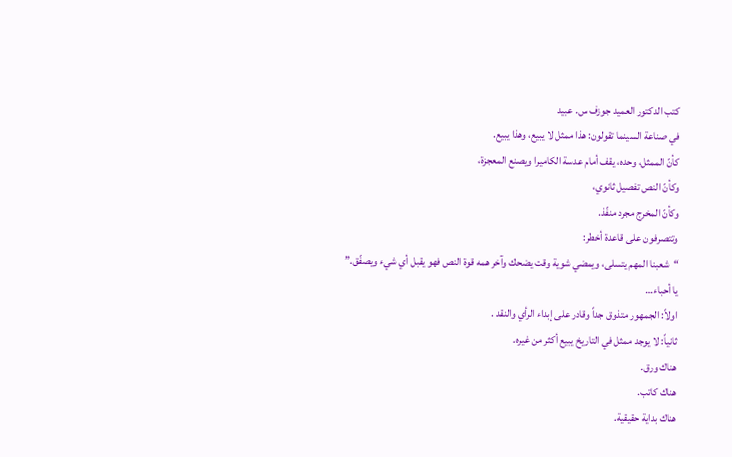كتب الدكتور العميد جوزف س. عبيد
في صناعة السينما تقولون: هذا ممثل لا يبيع، وهذا يبيع.
كأنّ الممثل، وحده، يقف أمام عدسة الكاميرا ويصنع المعجزة،
وكأنّ النص تفصيل ثانوي،
وكأنّ المخرج مجرد منفّذ.
وتتصرفون على قاعدة أخطر:
“شعبنا المهم يتسلى، ويمضي شوية وقت يضحك وآخر همه قوة النص فهو يقبل أي شيء ويصفّق.”
يا أحباء…
اولاً: الجمهور متذوق جداً وقادر على إبداء الرأي والنقد .
ثانياً: لا يوجد ممثل في التاريخ يبيع أكثر من غيره.
هناك ورق.
هناك كاتب.
هناك بداية حقيقية.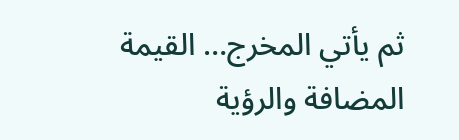ثم يأتي المخرج… القيمة المضافة والرؤية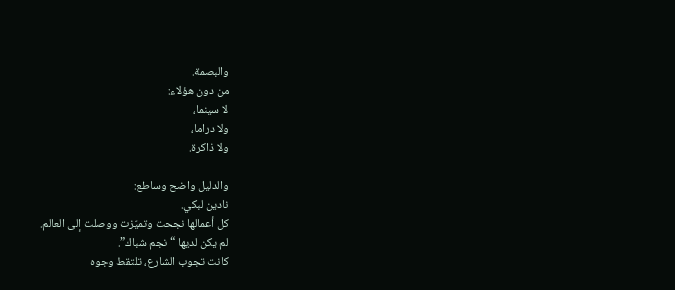والبصمة.
من دون هؤلاء:
لا سينما،
ولا دراما،
ولا ذاكرة.

والدليل واضح وساطع:
نادين لبكي.
كل أعمالها نجحت وتميّزت ووصلت إلى العالم.
لم يكن لديها “نجم شباك”.
كانت تجوب الشارع، تلتقط وجوه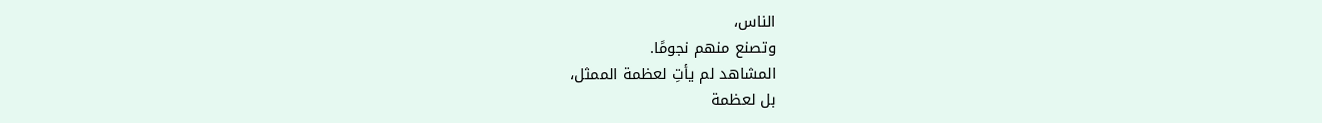الناس،
وتصنع منهم نجومًا.
المشاهد لم يأتِ لعظمة الممثل،
بل لعظمة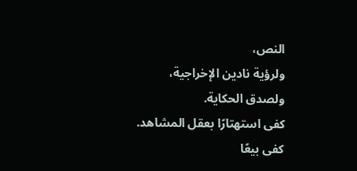النص،
ولرؤية نادين الإخراجية،
ولصدق الحكاية.
كفى استهتارًا بعقل المشاهد.
كفى بيعًا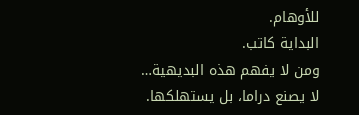للأوهام.
البداية كاتب.
ومن لا يفهم هذه البديهية…
لا يصنع دراما، بل يستهلكها.